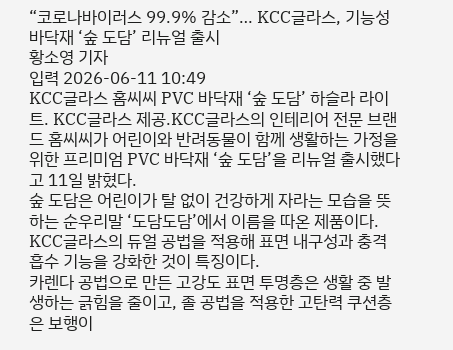“코로나바이러스 99.9% 감소”… KCC글라스, 기능성 바닥재 ‘숲 도담’ 리뉴얼 출시
황소영 기자
입력 2026-06-11 10:49
KCC글라스 홈씨씨 PVC 바닥재 ‘숲 도담’ 하슬라 라이트. KCC글라스 제공.KCC글라스의 인테리어 전문 브랜드 홈씨씨가 어린이와 반려동물이 함께 생활하는 가정을 위한 프리미엄 PVC 바닥재 ‘숲 도담’을 리뉴얼 출시했다고 11일 밝혔다.
숲 도담은 어린이가 탈 없이 건강하게 자라는 모습을 뜻하는 순우리말 ‘도담도담’에서 이름을 따온 제품이다. KCC글라스의 듀얼 공법을 적용해 표면 내구성과 충격 흡수 기능을 강화한 것이 특징이다.
카렌다 공법으로 만든 고강도 표면 투명층은 생활 중 발생하는 긁힘을 줄이고, 졸 공법을 적용한 고탄력 쿠션층은 보행이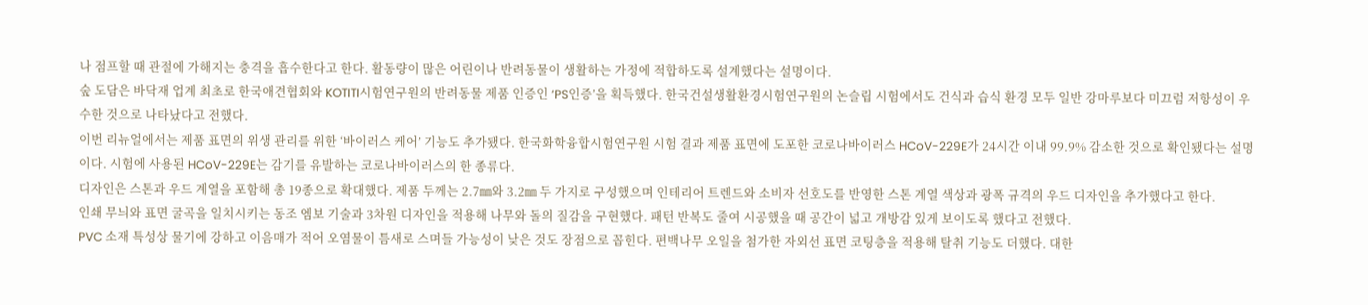나 점프할 때 관절에 가해지는 충격을 흡수한다고 한다. 활동량이 많은 어린이나 반려동물이 생활하는 가정에 적합하도록 설계했다는 설명이다.
숲 도담은 바닥재 업계 최초로 한국애견협회와 KOTITI시험연구원의 반려동물 제품 인증인 ‘PS인증’을 획득했다. 한국건설생활환경시험연구원의 논슬립 시험에서도 건식과 습식 환경 모두 일반 강마루보다 미끄럼 저항성이 우수한 것으로 나타났다고 전했다.
이번 리뉴얼에서는 제품 표면의 위생 관리를 위한 ‘바이러스 케어’ 기능도 추가됐다. 한국화학융합시험연구원 시험 결과 제품 표면에 도포한 코로나바이러스 HCoV-229E가 24시간 이내 99.9% 감소한 것으로 확인됐다는 설명이다. 시험에 사용된 HCoV-229E는 감기를 유발하는 코로나바이러스의 한 종류다.
디자인은 스톤과 우드 계열을 포함해 총 19종으로 확대했다. 제품 두께는 2.7㎜와 3.2㎜ 두 가지로 구성했으며 인테리어 트렌드와 소비자 선호도를 반영한 스톤 계열 색상과 광폭 규격의 우드 디자인을 추가했다고 한다.
인쇄 무늬와 표면 굴곡을 일치시키는 동조 엠보 기술과 3차원 디자인을 적용해 나무와 돌의 질감을 구현했다. 패턴 반복도 줄여 시공했을 때 공간이 넓고 개방감 있게 보이도록 했다고 전했다.
PVC 소재 특성상 물기에 강하고 이음매가 적어 오염물이 틈새로 스며들 가능성이 낮은 것도 장점으로 꼽힌다. 편백나무 오일을 첨가한 자외선 표면 코팅층을 적용해 탈취 기능도 더했다. 대한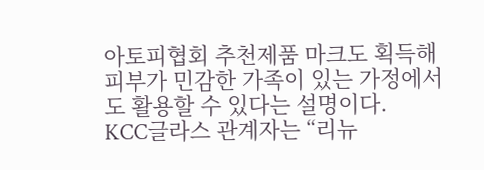아토피협회 추천제품 마크도 획득해 피부가 민감한 가족이 있는 가정에서도 활용할 수 있다는 설명이다.
KCC글라스 관계자는 “리뉴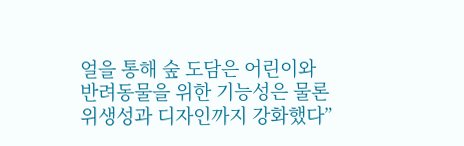얼을 통해 숲 도담은 어린이와 반려동물을 위한 기능성은 물론 위생성과 디자인까지 강화했다”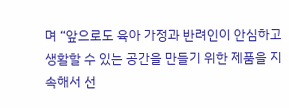며 “앞으로도 육아 가정과 반려인이 안심하고 생활할 수 있는 공간을 만들기 위한 제품을 지속해서 선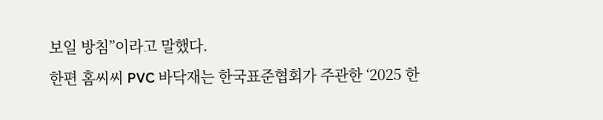보일 방침”이라고 말했다.
한편 홈씨씨 PVC 바닥재는 한국표준협회가 주관한 ‘2025 한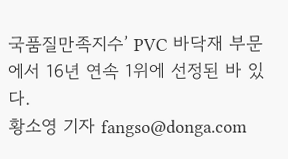국품질만족지수’ PVC 바닥재 부문에서 16년 연속 1위에 선정된 바 있다.
황소영 기자 fangso@donga.com